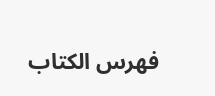فهرس الكتاب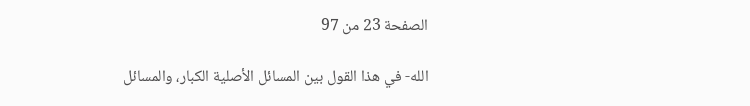الصفحة 23 من 97

الله- في هذا القول بين المسائل الأصلية الكبار، والمسائل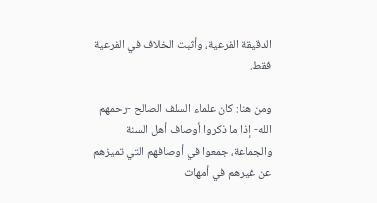الدقيقة الفرعية، وأثبت الخلاف في الفرعية فقط.

ومن هنا: كان علماء السلف الصالح -رحمهم الله- إذا ما ذكروا أوصاف أهل السنة والجماعة، جمعوا في أوصافهم التي تميزهم عن غيرهم في أمهات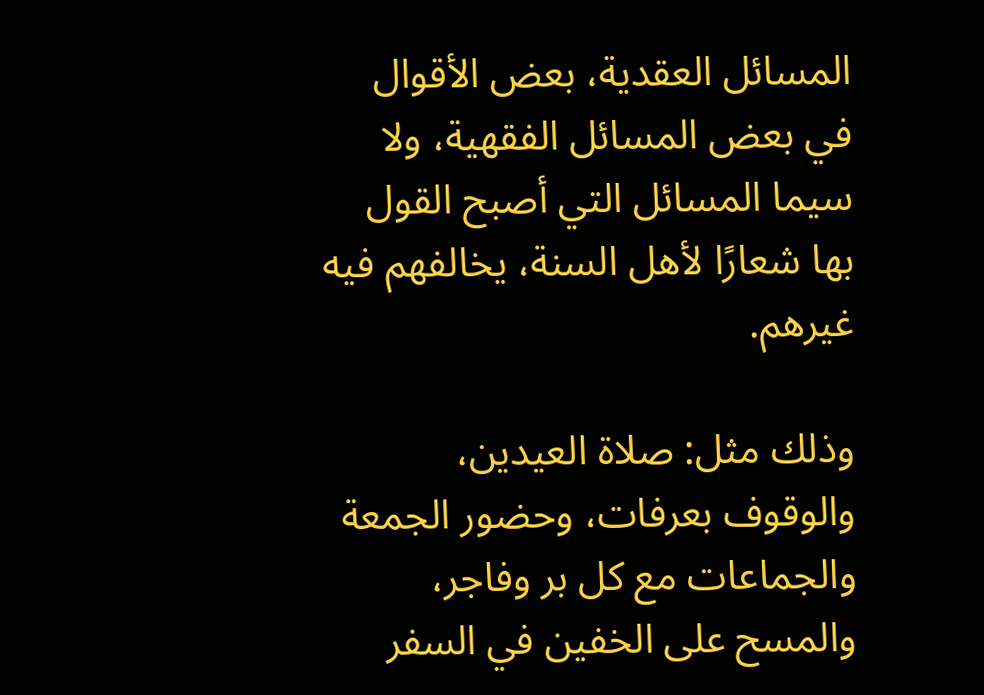المسائل العقدية، بعض الأقوال في بعض المسائل الفقهية، ولا سيما المسائل التي أصبح القول بها شعارًا لأهل السنة، يخالفهم فيه غيرهم.

وذلك مثل: صلاة العيدين، والوقوف بعرفات، وحضور الجمعة والجماعات مع كل بر وفاجر، والمسح على الخفين في السفر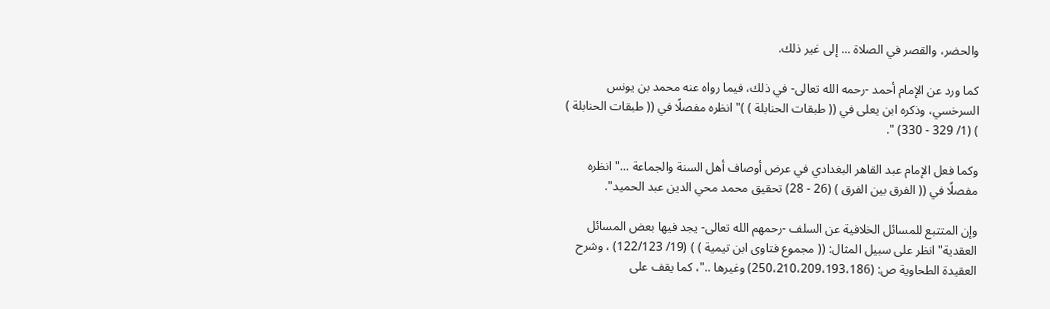والحضر، والقصر في الصلاة ... إلى غير ذلك.

كما ورد عن الإمام أحمد -رحمه الله تعالى- في ذلك، فيما رواه عنه محمد بن يونس السرخسي، وذكره ابن يعلى في (( طبقات الحنابلة ) )"انظره مفصلًا في (( طبقات الحنابلة ) ) (1/ 329 - 330) ".

وكما فعل الإمام عبد القاهر البغدادي في عرض أوصاف أهل السنة والجماعة ..."انظره مفصلًا في (( الفرق بين الفرق ) (26 - 28) تحقيق محمد محي الدين عبد الحميد".

وإن المتتبع للمسائل الخلافية عن السلف -رحمهم الله تعالى- يجد فيها بعض المسائل العقدية"انظر على سبيل المثال: (( مجموع فتاوى ابن تيمية ) ) (19/ 122/123) ، وشرح العقيدة الطحاوية ص: (250،210،209،193،186) وغيرها .."، كما يقف على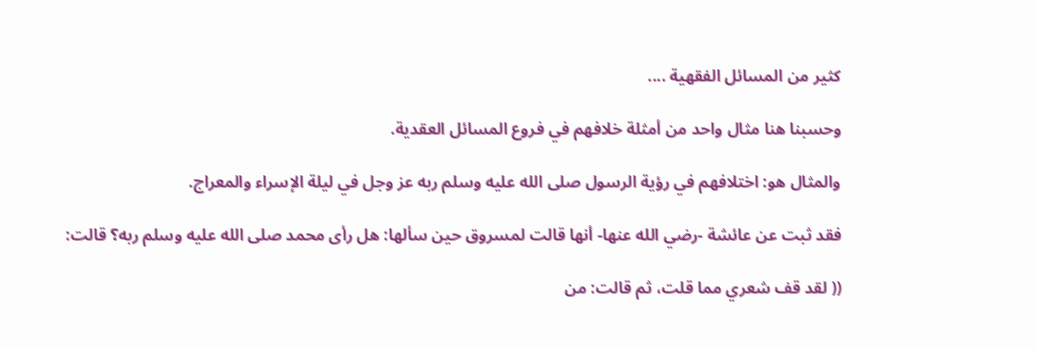كثير من المسائل الفقهية ....

وحسبنا هنا مثال واحد من أمثلة خلافهم في فروع المسائل العقدية.

والمثال هو: اختلافهم في رؤية الرسول صلى الله عليه وسلم ربه عز وجل في ليلة الإسراء والمعراج.

فقد ثبت عن عائشة -رضي الله عنها- أنها قالت لمسروق حين سألها: هل رأى محمد صلى الله عليه وسلم ربه؟ قالت:

(( لقد قف شعري مما قلت، ثم قالت: من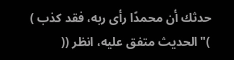حدثك أن محمدًا رأى ربه، فقد كذب ) )"الحديث متفق عليه، انظر ((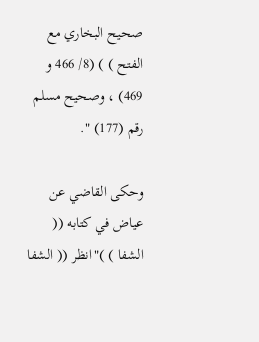صحيح البخاري مع الفتح ) ) (8/ 466 و 469) ، وصحيح مسلم رقم (177) ".

وحكى القاضي عن عياض في كتابه (( الشفا ) )"انظر (( الشفا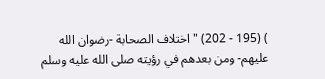) (195 - 202) "اختلاف الصحابة -رضوان الله عليهم- ومن بعدهم في رؤيته صلى الله عليه وسلم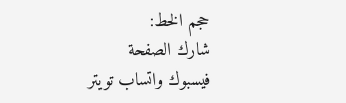حجم الخط:
شارك الصفحة
فيسبوك واتساب تويتر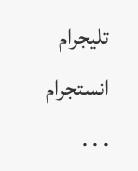تليجرام انستجرام
. . .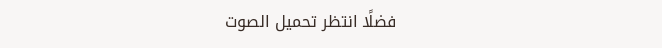فضلًا انتظر تحميل الصوت